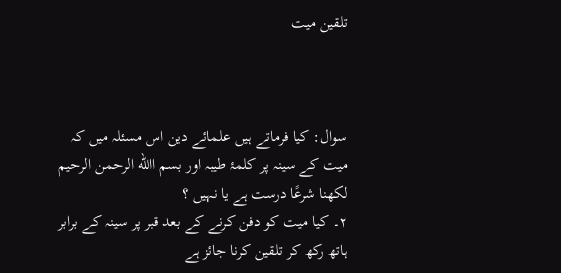تلقین میت



سوال: کیا فرماتے ہیں علمائے دین اس مسئلہ میں کہ میت کے سینہ پر کلمۂ طیبہ اور بسم االله الرحمن الرحیم لکھنا شرعًا درست ہے یا نہیں ؟
۲۔ کیا میت کو دفن کرنے کے بعد قبر پر سینہ کے برابر ہاتھ رکھ کر تلقین کرنا جائز ہے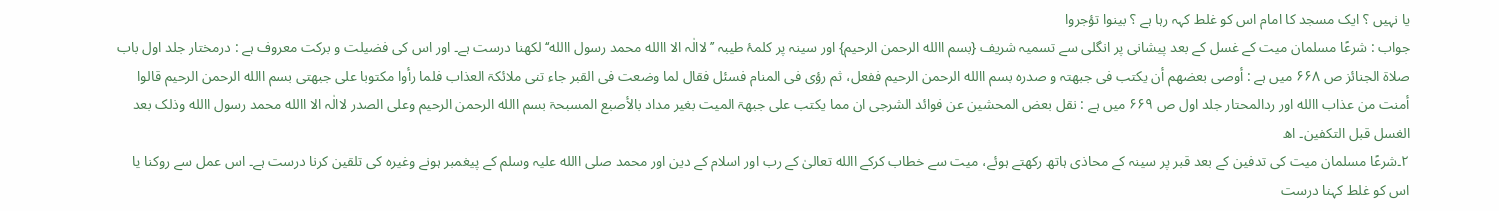یا نہیں ؟ ایک مسجد کا امام اس کو غلط کہہ رہا ہے ؟ بینوا تؤجروا
جواب : شرعًا مسلمان میت کے غسل کے بعد پیشانی پر انگلی سے تسمیہ شریف {بسم االله الرحمن الرحیم} اور سینہ پر کلمۂ طیبہ ’’لاالٰہ الا االله محمد رسول االله‘‘ لکھنا درست ہے۔ اور اس کی فضیلت و برکت معروف ہے : درمختار جلد اول باب صلاۃ الجنائز ص ۶۶۸ میں ہے : أوصی بعضھم أن یکتب فی جبھتہ و صدرہ بسم االله الرحمن الرحیم ففعل، ثم رؤی فی المنام فسئل فقال لما وضعت فی القبر جاء تنی ملائکۃ العذاب فلما رأوا مکتوبا علی جبھتی بسم االله الرحمن الرحیم قالوا أمنت من عذاب االله اور ردالمحتار جلد اول ص ۶۶۹ میں ہے : نقل بعض المحشین عن فوائد الشرجی ان مما یکتب علی جبھۃ المیت بغیر مداد بالأصبع المسبحۃ بسم االله الرحمن الرحیم وعلی الصدر لاالٰہ الا االله محمد رسول االله وذلک بعد الغسل قبل التکفین۔ اھ
۲۔شرعًا مسلمان میت کی تدفین کے بعد قبر پر سینہ کے محاذی ہاتھ رکھتے ہوئے، میت سے خطاب کرکے االله تعالیٰ کے رب اور اسلام کے دین اور محمد صلی االله علیہ وسلم کے پیغمبر ہونے وغیرہ کی تلقین کرنا درست ہے۔ اس عمل سے روکنا یا اس کو غلط کہنا درست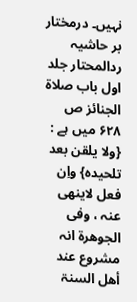نہیں۔ درمختار بر حاشیہ ردالمحتار جلد اول باب صلاۃ الجنائز ص ۶۲۸ میں ہے : {ولا یلقن بعد تلحیدہ} واِن فعل لاینھی عنہ ، وفی الجوھرۃ انہ مشروع عند أھل السنۃ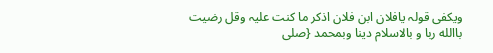ویکفی قولہ یافلان ابن فلان اذکر ما کنت علیہ وقل رضیت باالله ربا و بالاسلام دینا وبمحمد {صلی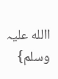االله علیہ وسلم}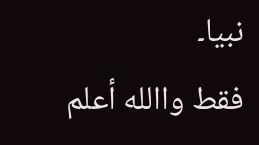نبیا۔
فقط واالله أعلم